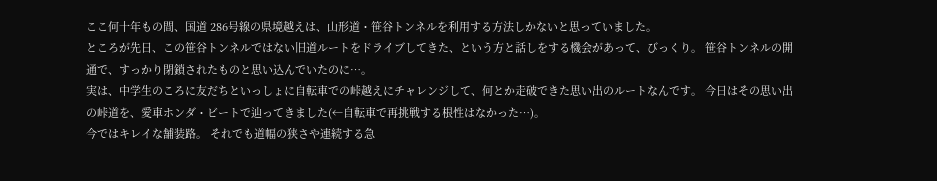ここ何十年もの間、国道 286号線の県境越えは、山形道・笹谷トンネルを利用する方法しかないと思っていました。
ところが先日、この笹谷トンネルではない旧道ルートをドライブしてきた、という方と話しをする機会があって、びっくり。 笹谷トンネルの開通で、すっかり閉鎖されたものと思い込んでいたのに…。
実は、中学生のころに友だちといっしょに自転車での峠越えにチャレンジして、何とか走破できた思い出のルートなんです。 今日はその思い出の峠道を、愛車ホンダ・ビートで辿ってきました(←自転車で再挑戦する根性はなかった…)。
今ではキレイな舗装路。 それでも道幅の狭さや連続する急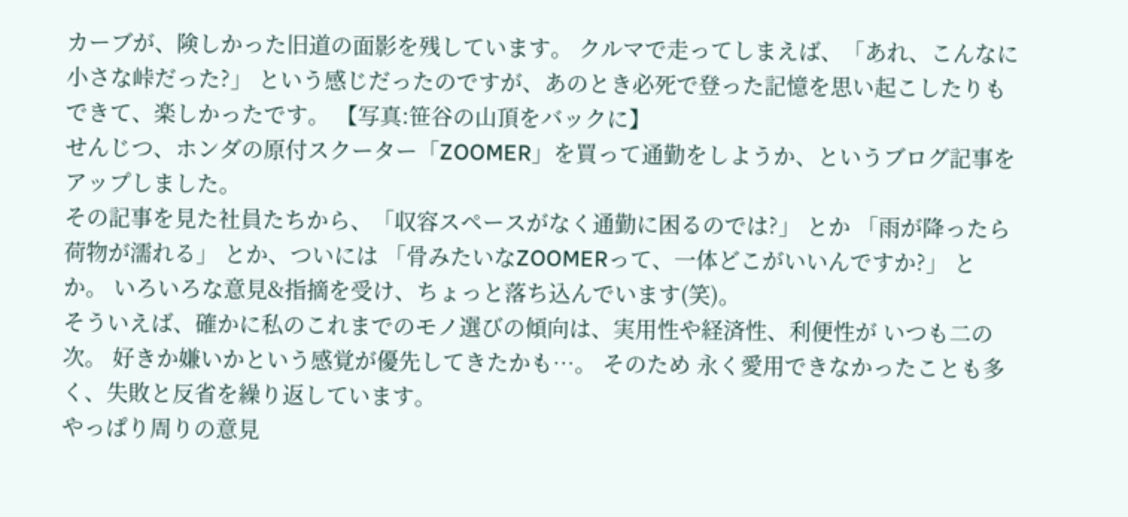カーブが、険しかった旧道の面影を残しています。 クルマで走ってしまえば、「あれ、こんなに小さな峠だった?」 という感じだったのですが、あのとき必死で登った記憶を思い起こしたりもできて、楽しかったです。 【写真:笹谷の山頂をバックに】
せんじつ、ホンダの原付スクーター「ZOOMER」を買って通勤をしようか、というブログ記事をアップしました。
その記事を見た社員たちから、「収容スペースがなく通勤に困るのでは?」 とか 「雨が降ったら荷物が濡れる」 とか、ついには 「骨みたいなZOOMERって、一体どこがいいんですか?」 とか。 いろいろな意見&指摘を受け、ちょっと落ち込んでいます(笑)。
そういえば、確かに私のこれまでのモノ選びの傾向は、実用性や経済性、利便性が いつも二の次。 好きか嫌いかという感覚が優先してきたかも…。 そのため 永く愛用できなかったことも多く、失敗と反省を繰り返しています。
やっぱり周りの意見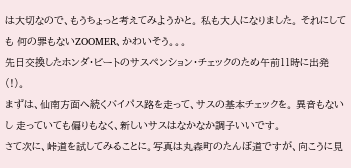は大切なので、もうちょっと考えてみようかと。 私も大人になりました。 それにしても 何の罪もないZOOMER、かわいそう。。。
先日交換したホンダ・ビートのサスペンション・チェックのため午前11時に出発(!)。
まずは、仙南方面へ続くバイパス路を走って、サスの基本チェックを。 異音もないし 走っていても偏りもなく、新しいサスはなかなか調子いいです。
さて次に、峠道を試してみることに。写真は丸森町のたんぼ道ですが、向こうに見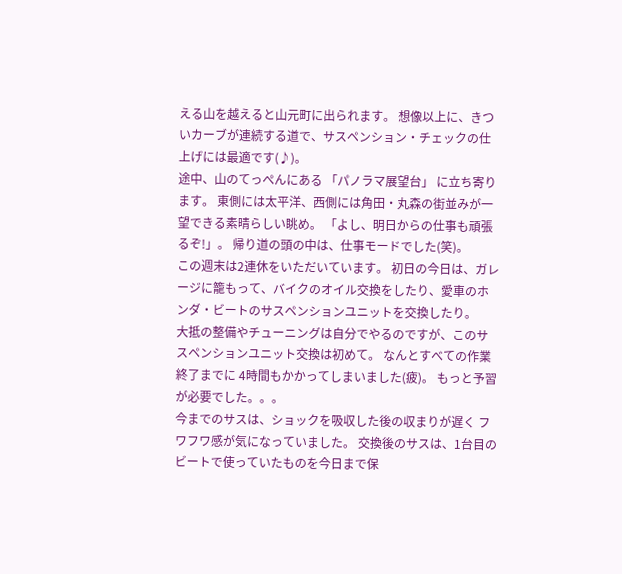える山を越えると山元町に出られます。 想像以上に、きついカーブが連続する道で、サスペンション・チェックの仕上げには最適です(♪)。
途中、山のてっぺんにある 「パノラマ展望台」 に立ち寄ります。 東側には太平洋、西側には角田・丸森の街並みが一望できる素晴らしい眺め。 「よし、明日からの仕事も頑張るぞ!」。 帰り道の頭の中は、仕事モードでした(笑)。
この週末は2連休をいただいています。 初日の今日は、ガレージに籠もって、バイクのオイル交換をしたり、愛車のホンダ・ビートのサスペンションユニットを交換したり。
大抵の整備やチューニングは自分でやるのですが、このサスペンションユニット交換は初めて。 なんとすべての作業終了までに 4時間もかかってしまいました(疲)。 もっと予習が必要でした。。。
今までのサスは、ショックを吸収した後の収まりが遅く フワフワ感が気になっていました。 交換後のサスは、1台目のビートで使っていたものを今日まで保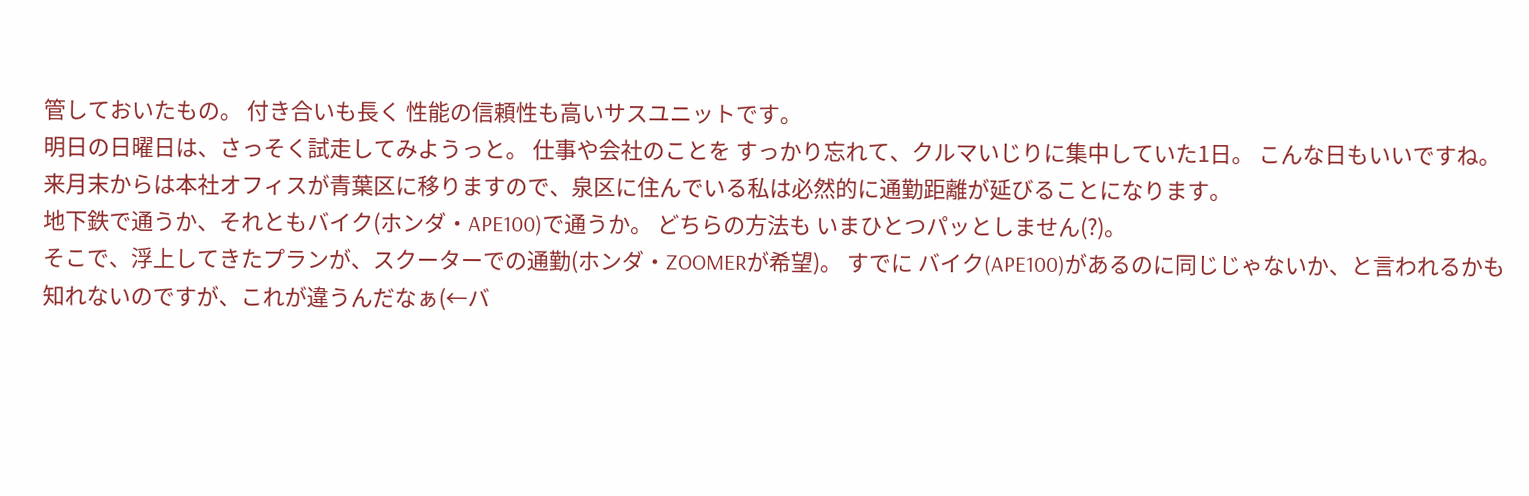管しておいたもの。 付き合いも長く 性能の信頼性も高いサスユニットです。
明日の日曜日は、さっそく試走してみようっと。 仕事や会社のことを すっかり忘れて、クルマいじりに集中していた1日。 こんな日もいいですね。
来月末からは本社オフィスが青葉区に移りますので、泉区に住んでいる私は必然的に通勤距離が延びることになります。
地下鉄で通うか、それともバイク(ホンダ・APE100)で通うか。 どちらの方法も いまひとつパッとしません(?)。
そこで、浮上してきたプランが、スクーターでの通勤(ホンダ・ZOOMERが希望)。 すでに バイク(APE100)があるのに同じじゃないか、と言われるかも知れないのですが、これが違うんだなぁ(←バ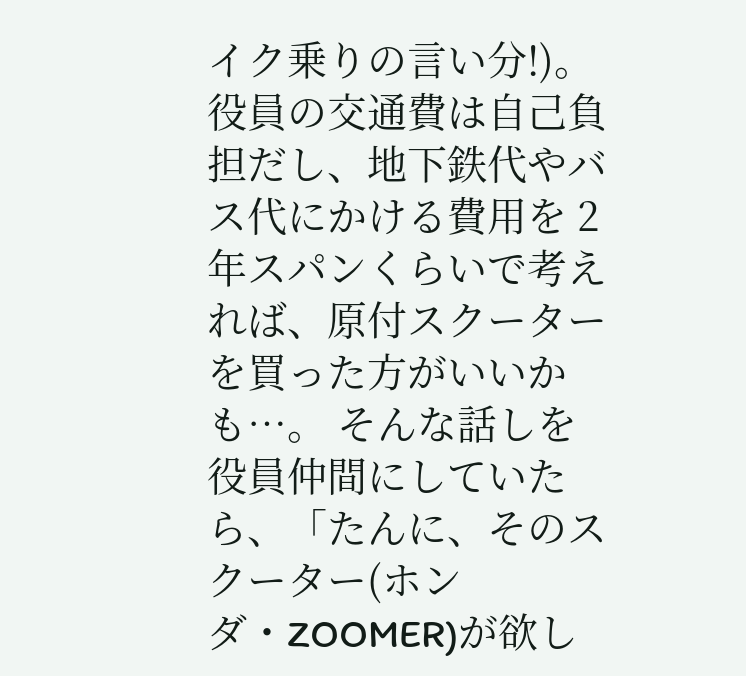イク乗りの言い分!)。
役員の交通費は自己負担だし、地下鉄代やバス代にかける費用を 2年スパンくらいで考えれば、原付スクーターを買った方がいいかも…。 そんな話しを役員仲間にしていたら、「たんに、そのスクーター(ホンダ・ZOOMER)が欲し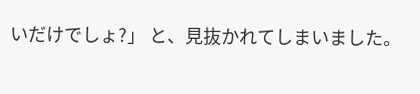いだけでしょ?」 と、見抜かれてしまいました。